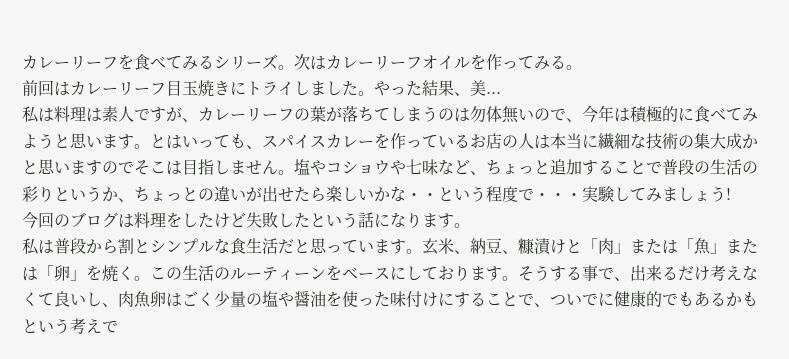カレーリーフを食べてみるシリーズ。次はカレーリーフオイルを作ってみる。
前回はカレーリーフ目玉焼きにトライしました。やった結果、美...
私は料理は素人ですが、カレーリーフの葉が落ちてしまうのは勿体無いので、今年は積極的に食べてみようと思います。とはいっても、スパイスカレーを作っているお店の人は本当に繊細な技術の集大成かと思いますのでそこは目指しません。塩やコショウや七味など、ちょっと追加することで普段の生活の彩りというか、ちょっとの違いが出せたら楽しいかな・・という程度で・・・実験してみましょう!
今回のブログは料理をしたけど失敗したという話になります。
私は普段から割とシンプルな食生活だと思っています。玄米、納豆、糠漬けと「肉」または「魚」または「卵」を焼く。この生活のルーティーンをベースにしております。そうする事で、出来るだけ考えなくて良いし、肉魚卵はごく少量の塩や醤油を使った味付けにすることで、ついでに健康的でもあるかもという考えで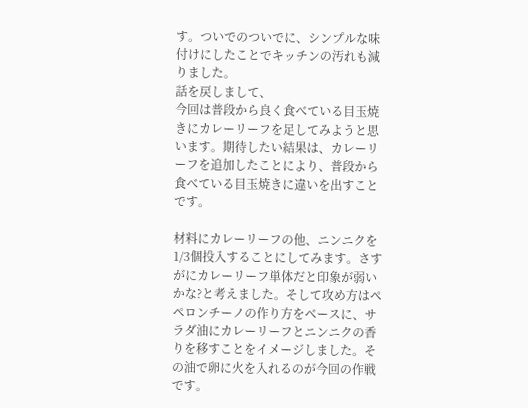す。ついでのついでに、シンプルな味付けにしたことでキッチンの汚れも減りました。
話を戻しまして、
今回は普段から良く食べている目玉焼きにカレーリーフを足してみようと思います。期待したい結果は、カレーリーフを追加したことにより、普段から食べている目玉焼きに違いを出すことです。

材料にカレーリーフの他、ニンニクを1/3個投入することにしてみます。さすがにカレーリーフ単体だと印象が弱いかな?と考えました。そして攻め方はペペロンチーノの作り方をベースに、サラダ油にカレーリーフとニンニクの香りを移すことをイメージしました。その油で卵に火を入れるのが今回の作戦です。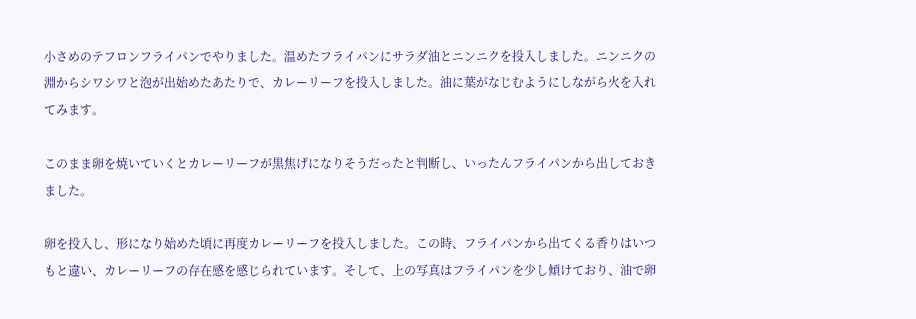小さめのテフロンフライパンでやりました。温めたフライパンにサラダ油とニンニクを投入しました。ニンニクの淵からシワシワと泡が出始めたあたりで、カレーリーフを投入しました。油に葉がなじむようにしながら火を入れてみます。

このまま卵を焼いていくとカレーリーフが黒焦げになりそうだったと判断し、いったんフライパンから出しておきました。

卵を投入し、形になり始めた頃に再度カレーリーフを投入しました。この時、フライパンから出てくる香りはいつもと違い、カレーリーフの存在感を感じられています。そして、上の写真はフライパンを少し傾けており、油で卵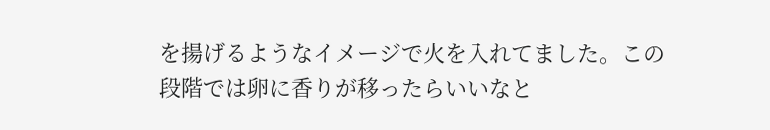を揚げるようなイメージで火を入れてました。この段階では卵に香りが移ったらいいなと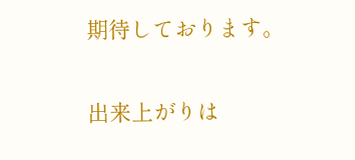期待しております。

出来上がりは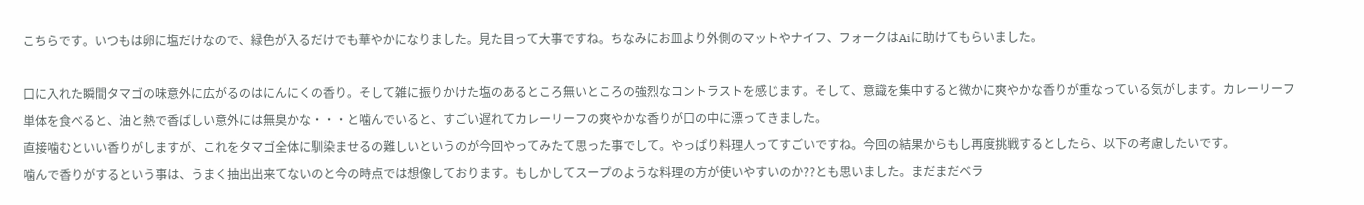こちらです。いつもは卵に塩だけなので、緑色が入るだけでも華やかになりました。見た目って大事ですね。ちなみにお皿より外側のマットやナイフ、フォークはAiに助けてもらいました。

口に入れた瞬間タマゴの味意外に広がるのはにんにくの香り。そして雑に振りかけた塩のあるところ無いところの強烈なコントラストを感じます。そして、意識を集中すると微かに爽やかな香りが重なっている気がします。カレーリーフ単体を食べると、油と熱で香ばしい意外には無臭かな・・・と噛んでいると、すごい遅れてカレーリーフの爽やかな香りが口の中に漂ってきました。
直接噛むといい香りがしますが、これをタマゴ全体に馴染ませるの難しいというのが今回やってみたて思った事でして。やっぱり料理人ってすごいですね。今回の結果からもし再度挑戦するとしたら、以下の考慮したいです。
噛んで香りがするという事は、うまく抽出出来てないのと今の時点では想像しております。もしかしてスープのような料理の方が使いやすいのか??とも思いました。まだまだベラ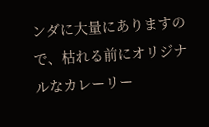ンダに大量にありますので、枯れる前にオリジナルなカレーリー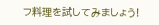フ料理を試してみましょう!